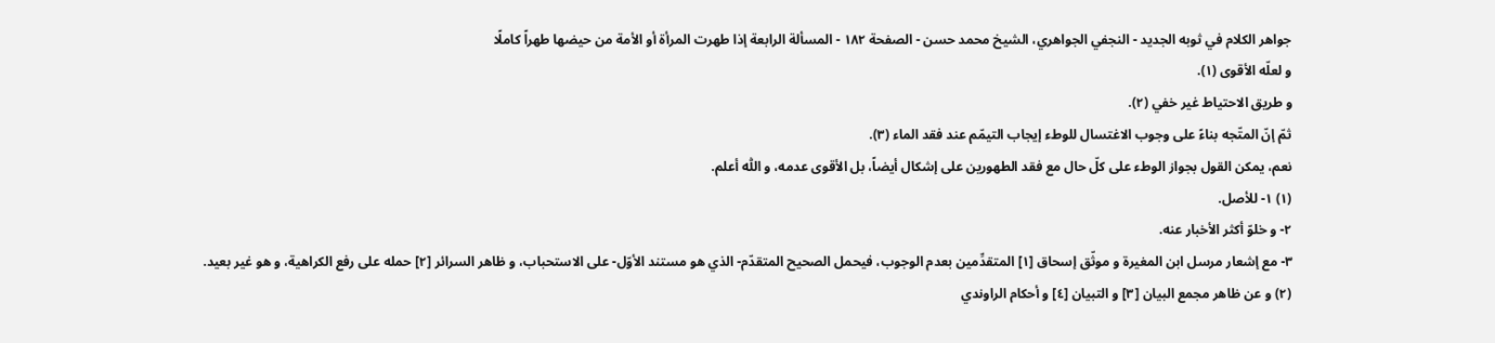جواهر الكلام في ثوبه الجديد - النجفي الجواهري، الشيخ محمد حسن - الصفحة ١٨٢ - المسألة الرابعة إذا طهرت المرأة أو الأمة من حيضها طهراً كاملًا
و لعلّه الأقوى (١).
و طريق الاحتياط غير خفي (٢).
ثمّ إنّ المتّجه بناءً على وجوب الاغتسال للوطء إيجاب التيمّم عند فقد الماء (٣).
نعم، يمكن القول بجواز الوطء على كلّ حال مع فقد الطهورين على إشكال أيضاً، بل الأقوى عدمه، و اللّٰه أعلم.
(١) ١- للأصل.
٢- و خلوّ أكثر الأخبار عنه.
٣- مع إشعار مرسل ابن المغيرة و موثّق إسحاق [١] المتقدِّمين بعدم الوجوب، فيحمل الصحيح المتقدّم- الذي هو مستند الأوّل- على الاستحباب، و ظاهر السرائر [٢] حمله على رفع الكراهية، و هو غير بعيد.
(٢) و عن ظاهر مجمع البيان [٣] و التبيان [٤] و أحكام الراوندي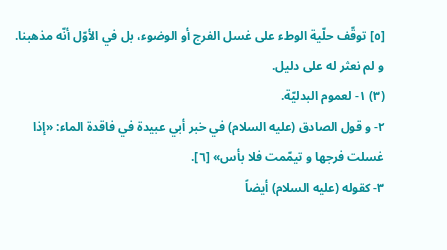[٥] توقّف حلّية الوطء على غسل الفرج أو الوضوء، بل في الأوّل أنّه مذهبنا.
و لم نعثر له على دليل.
(٣) ١- لعموم البدليّة.
٢- و قول الصادق (عليه السلام) في خبر أبي عبيدة في فاقدة الماء: «إذا غسلت فرجها و تيمّمت فلا بأس» [٦].
٣- كقوله (عليه السلام) أيضاً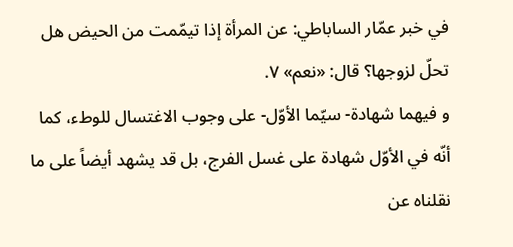في خبر عمّار الساباطي: عن المرأة إذا تيمّمت من الحيض هل تحلّ لزوجها؟ قال: «نعم» ٧.
و فيهما شهادة- سيّما الأوّل- على وجوب الاغتسال للوطء، كما أنّه في الأوّل شهادة على غسل الفرج، بل قد يشهد أيضاً على ما نقلناه عن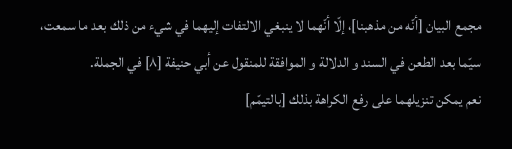مجمع البيان [أنّه من مذهبنا]، إلّا أنّهما لا ينبغي الالتفات إليهما في شيء من ذلك بعد ما سمعت، سيّما بعد الطعن في السند و الدلالة و الموافقة للمنقول عن أبي حنيفة [٨] في الجملة.
نعم يمكن تنزيلهما على رفع الكراهة بذلك [بالتيمّم]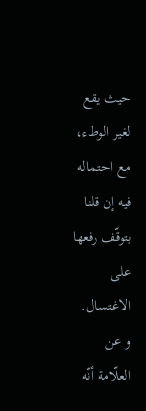حيث يقع لغير الوطء، مع احتماله فيه إن قلنا بتوقّف رفعها على الاغتسال.
و عن العلّامة أنّه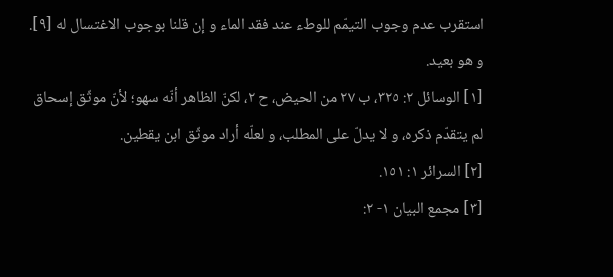استقرب عدم وجوب التيمّم للوطء عند فقد الماء و إن قلنا بوجوب الاغتسال له [٩]. و هو بعيد.
[١] الوسائل ٢: ٣٢٥، ب ٢٧ من الحيض، ح ٢، لكنّ الظاهر أنّه سهو؛ لأنّ موثّق إسحاق لم يتقدّم ذكره، و لا يدلّ على المطلب، و لعلّه أراد موثّق ابن يقطين.
[٢] السرائر ١: ١٥١.
[٣] مجمع البيان ١- ٢: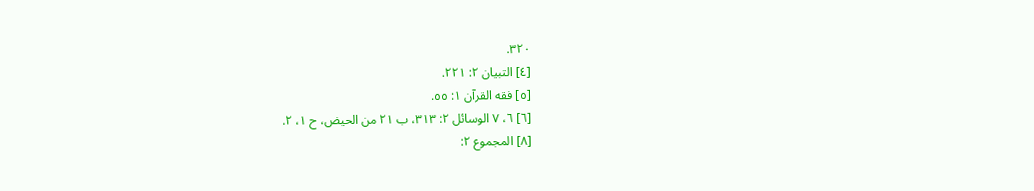٣٢٠.
[٤] التبيان ٢: ٢٢١.
[٥] فقه القرآن ١: ٥٥.
[٦] ٦، ٧ الوسائل ٢: ٣١٣، ب ٢١ من الحيض، ح ١، ٢.
[٨] المجموع ٢: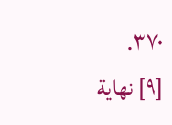٣٧٠.
[٩] نهاية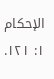الإحكام ١: ١٢١.